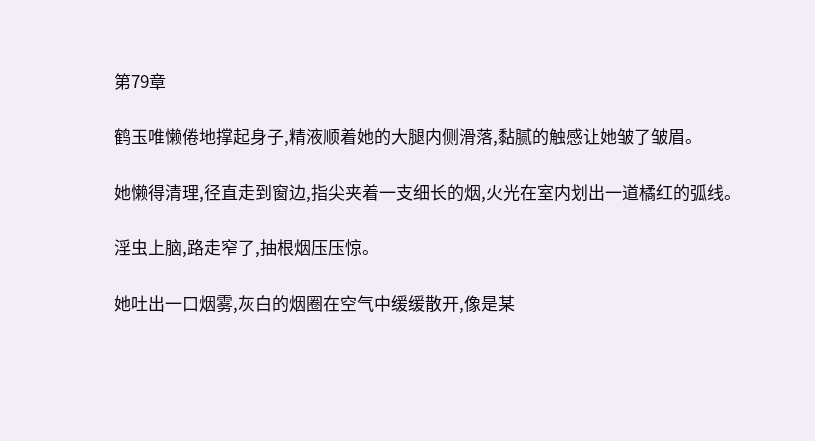第79章

鹤玉唯懒倦地撑起身子,精液顺着她的大腿内侧滑落,黏腻的触感让她皱了皱眉。

她懒得清理,径直走到窗边,指尖夹着一支细长的烟,火光在室内划出一道橘红的弧线。

淫虫上脑,路走窄了,抽根烟压压惊。

她吐出一口烟雾,灰白的烟圈在空气中缓缓散开,像是某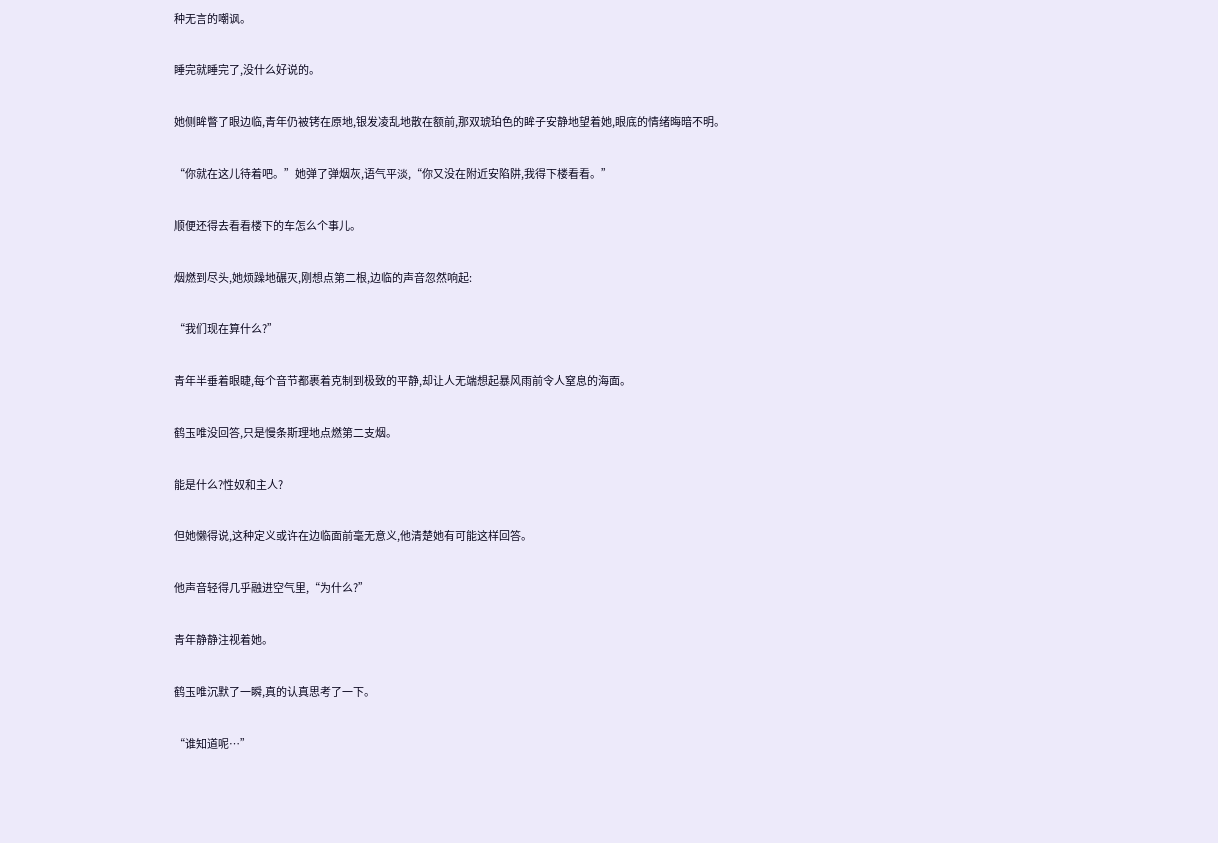种无言的嘲讽。

睡完就睡完了,没什么好说的。

她侧眸瞥了眼边临,青年仍被铐在原地,银发凌乱地散在额前,那双琥珀色的眸子安静地望着她,眼底的情绪晦暗不明。

“你就在这儿待着吧。”她弹了弹烟灰,语气平淡,“你又没在附近安陷阱,我得下楼看看。”

顺便还得去看看楼下的车怎么个事儿。

烟燃到尽头,她烦躁地碾灭,刚想点第二根,边临的声音忽然响起:

“我们现在算什么?”

青年半垂着眼睫,每个音节都裹着克制到极致的平静,却让人无端想起暴风雨前令人窒息的海面。

鹤玉唯没回答,只是慢条斯理地点燃第二支烟。

能是什么?性奴和主人?

但她懒得说,这种定义或许在边临面前毫无意义,他清楚她有可能这样回答。

他声音轻得几乎融进空气里,“为什么?”

青年静静注视着她。

鹤玉唯沉默了一瞬,真的认真思考了一下。

“谁知道呢…”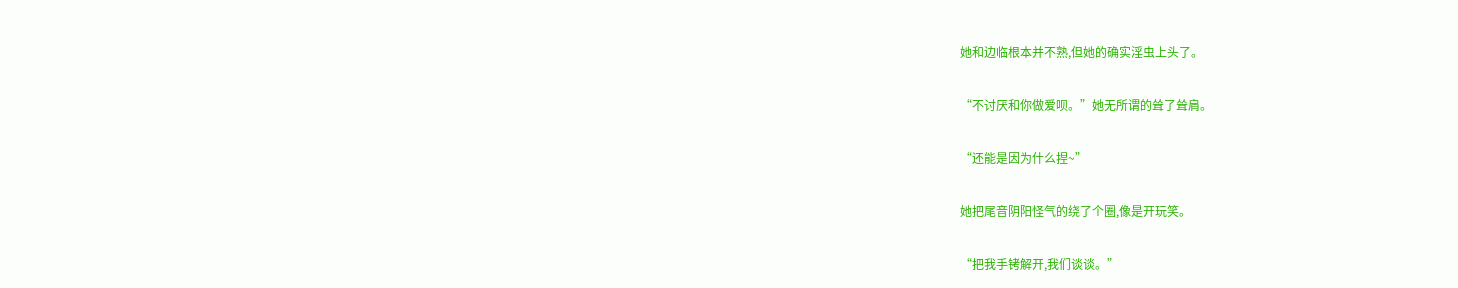她和边临根本并不熟,但她的确实淫虫上头了。

“不讨厌和你做爱呗。”她无所谓的耸了耸肩。

“还能是因为什么捏~”

她把尾音阴阳怪气的绕了个圈,像是开玩笑。

“把我手铐解开,我们谈谈。”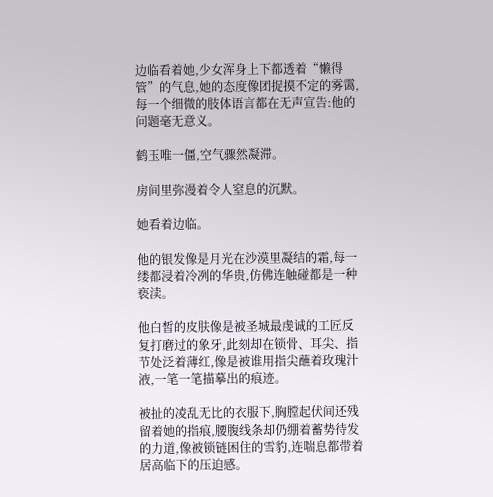边临看着她,少女浑身上下都透着“懒得管”的气息,她的态度像团捉摸不定的雾霭,每一个细微的肢体语言都在无声宣告:他的问题毫无意义。

鹤玉唯一僵,空气骤然凝滞。

房间里弥漫着令人窒息的沉默。

她看着边临。

他的银发像是月光在沙漠里凝结的霜,每一缕都浸着冷冽的华贵,仿佛连触碰都是一种亵渎。

他白皙的皮肤像是被圣城最虔诚的工匠反复打磨过的象牙,此刻却在锁骨、耳尖、指节处泛着薄红,像是被谁用指尖蘸着玫瑰汁液,一笔一笔描摹出的痕迹。

被扯的凌乱无比的衣服下,胸膛起伏间还残留着她的指痕,腰腹线条却仍绷着蓄势待发的力道,像被锁链困住的雪豹,连喘息都带着居高临下的压迫感。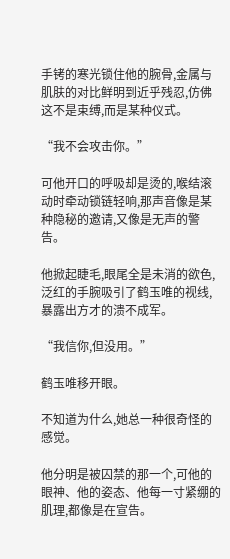手铐的寒光锁住他的腕骨,金属与肌肤的对比鲜明到近乎残忍,仿佛这不是束缚,而是某种仪式。

“我不会攻击你。”

可他开口的呼吸却是烫的,喉结滚动时牵动锁链轻响,那声音像是某种隐秘的邀请,又像是无声的警告。

他掀起睫毛,眼尾全是未消的欲色,泛红的手腕吸引了鹤玉唯的视线,暴露出方才的溃不成军。

“我信你,但没用。”

鹤玉唯移开眼。

不知道为什么,她总一种很奇怪的感觉。

他分明是被囚禁的那一个,可他的眼神、他的姿态、他每一寸紧绷的肌理,都像是在宣告。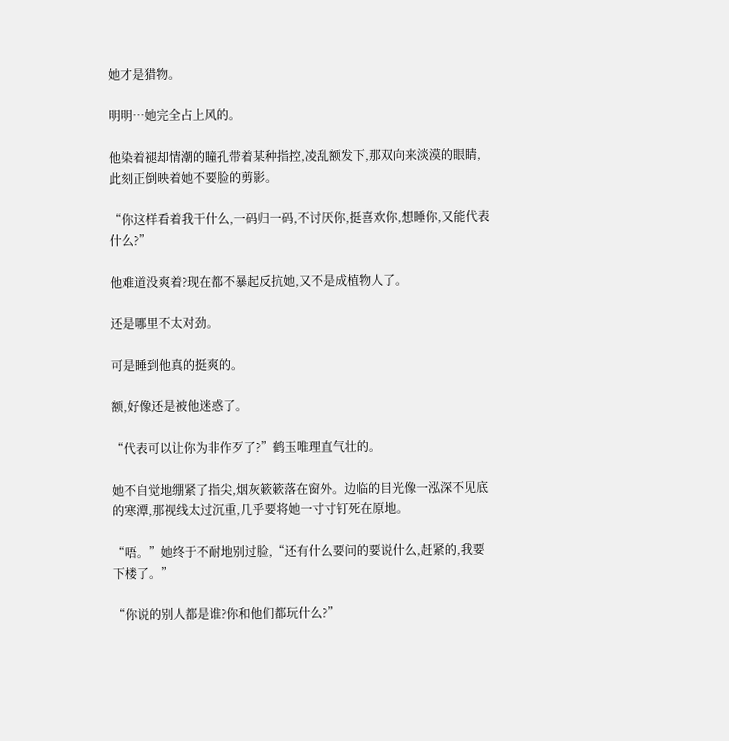她才是猎物。

明明…她完全占上风的。

他染着褪却情潮的瞳孔带着某种指控,凌乱额发下,那双向来淡漠的眼睛,此刻正倒映着她不要脸的剪影。

“你这样看着我干什么,一码归一码,不讨厌你,挺喜欢你,想睡你,又能代表什么?”

他难道没爽着?现在都不暴起反抗她,又不是成植物人了。

还是哪里不太对劲。

可是睡到他真的挺爽的。

额,好像还是被他迷惑了。

“代表可以让你为非作歹了?”鹤玉唯理直气壮的。

她不自觉地绷紧了指尖,烟灰簌簌落在窗外。边临的目光像一泓深不见底的寒潭,那视线太过沉重,几乎要将她一寸寸钉死在原地。

“唔。”她终于不耐地别过脸,“还有什么要问的要说什么,赶紧的,我要下楼了。”

“你说的别人都是谁?你和他们都玩什么?”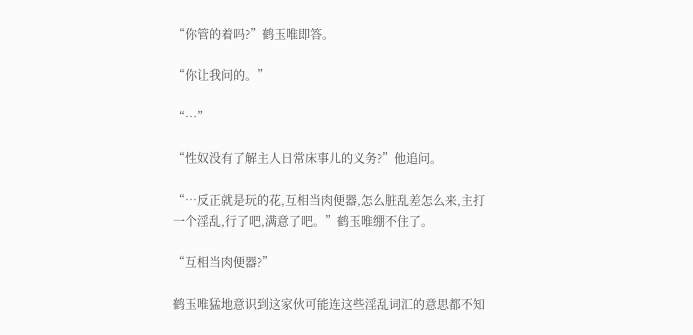“你管的着吗?”鹤玉唯即答。

“你让我问的。”

“…”

“性奴没有了解主人日常床事儿的义务?”他追问。

“…反正就是玩的花,互相当肉便器,怎么脏乱差怎么来,主打一个淫乱,行了吧,满意了吧。”鹤玉唯绷不住了。

“互相当肉便器?”

鹤玉唯猛地意识到这家伙可能连这些淫乱词汇的意思都不知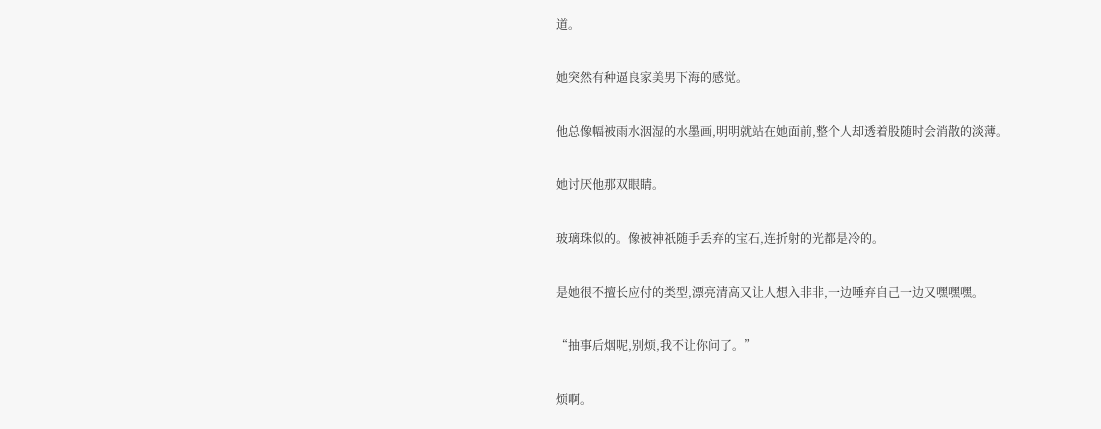道。

她突然有种逼良家美男下海的感觉。

他总像幅被雨水洇湿的水墨画,明明就站在她面前,整个人却透着股随时会消散的淡薄。

她讨厌他那双眼睛。

玻璃珠似的。像被神祇随手丢弃的宝石,连折射的光都是冷的。

是她很不擅长应付的类型,漂亮清高又让人想入非非,一边唾弃自己一边又嘿嘿嘿。

“抽事后烟呢,别烦,我不让你问了。”

烦啊。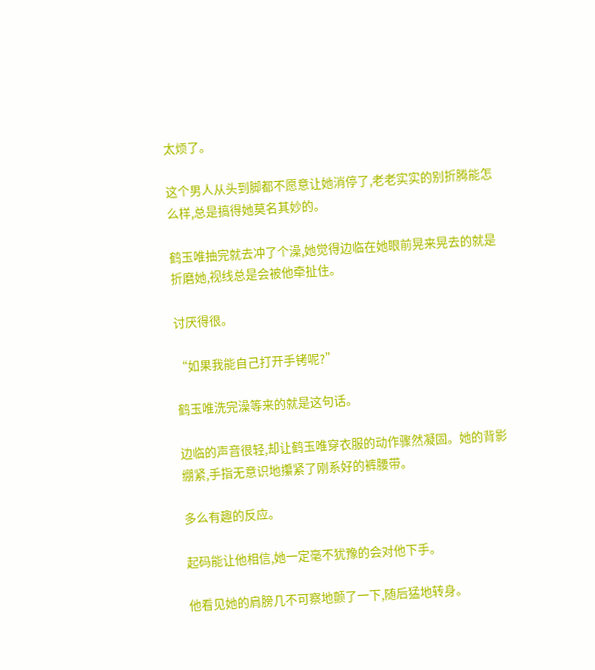太烦了。

这个男人从头到脚都不愿意让她消停了,老老实实的别折腾能怎么样,总是搞得她莫名其妙的。

鹤玉唯抽完就去冲了个澡,她觉得边临在她眼前晃来晃去的就是折磨她,视线总是会被他牵扯住。

讨厌得很。

“如果我能自己打开手铐呢?”

鹤玉唯洗完澡等来的就是这句话。

边临的声音很轻,却让鹤玉唯穿衣服的动作骤然凝固。她的背影绷紧,手指无意识地攥紧了刚系好的裤腰带。

多么有趣的反应。

起码能让他相信,她一定毫不犹豫的会对他下手。

他看见她的肩膀几不可察地颤了一下,随后猛地转身。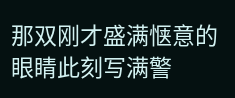那双刚才盛满惬意的眼睛此刻写满警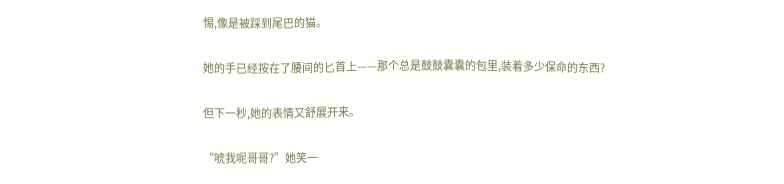惕,像是被踩到尾巴的猫。

她的手已经按在了腰间的匕首上——那个总是鼓鼓囊囊的包里,装着多少保命的东西?

但下一秒,她的表情又舒展开来。

“唬我呢哥哥?”她笑一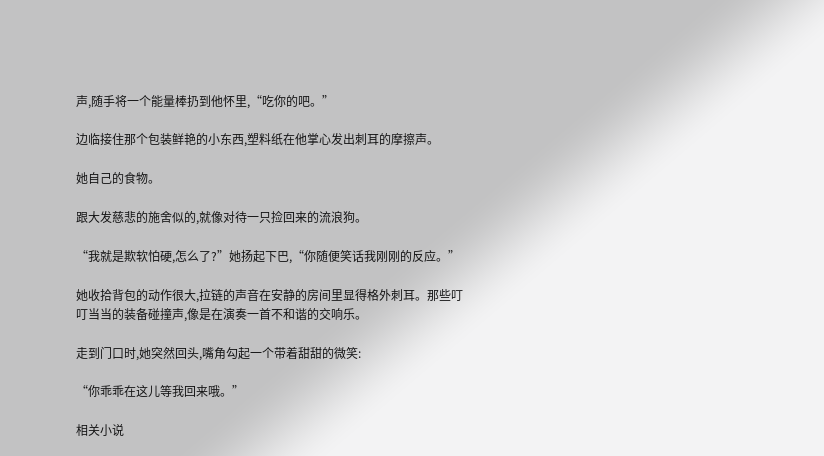声,随手将一个能量棒扔到他怀里,“吃你的吧。”

边临接住那个包装鲜艳的小东西,塑料纸在他掌心发出刺耳的摩擦声。

她自己的食物。

跟大发慈悲的施舍似的,就像对待一只捡回来的流浪狗。

“我就是欺软怕硬,怎么了?”她扬起下巴,“你随便笑话我刚刚的反应。”

她收拾背包的动作很大,拉链的声音在安静的房间里显得格外刺耳。那些叮叮当当的装备碰撞声,像是在演奏一首不和谐的交响乐。

走到门口时,她突然回头,嘴角勾起一个带着甜甜的微笑:

“你乖乖在这儿等我回来哦。”

相关小说